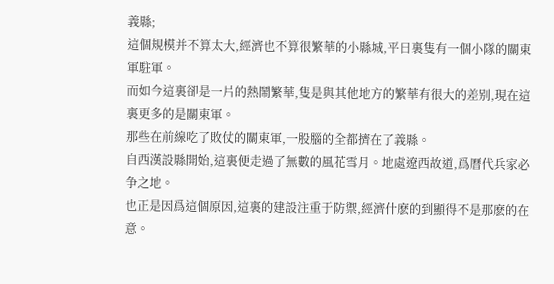義縣;
這個規模并不算太大,經濟也不算很繁華的小縣城,平日裏隻有一個小隊的關東軍駐軍。
而如今這裏卻是一片的熱鬧繁華,隻是與其他地方的繁華有很大的差别,現在這裏更多的是關東軍。
那些在前線吃了敗仗的關東軍,一股腦的全都擠在了義縣。
自西漢設縣開始,這裏便走過了無數的風花雪月。地處遼西故道,爲曆代兵家必争之地。
也正是因爲這個原因,這裏的建設注重于防禦,經濟什麽的到顯得不是那麽的在意。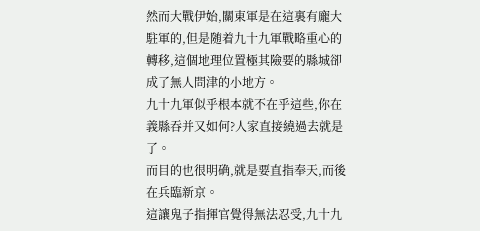然而大戰伊始,關東軍是在這裏有龐大駐軍的,但是随着九十九軍戰略重心的轉移,這個地理位置極其險要的縣城卻成了無人問津的小地方。
九十九軍似乎根本就不在乎這些,你在義縣吞并又如何?人家直接繞過去就是了。
而目的也很明确,就是要直指奉天,而後在兵臨新京。
這讓鬼子指揮官覺得無法忍受,九十九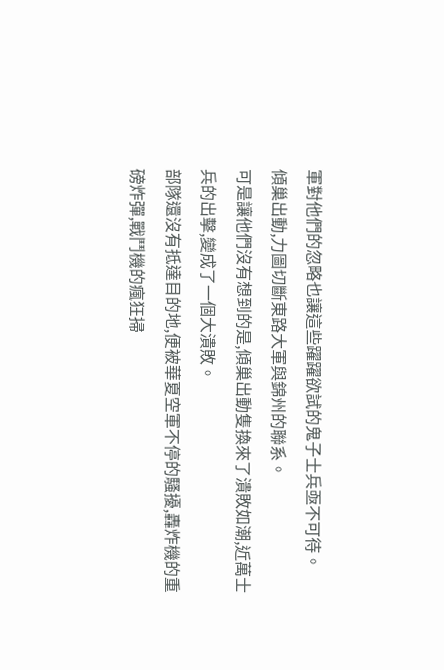軍對他們的忽略也讓這些躍躍欲試的鬼子士兵亟不可待。
傾巢出動,力圖切斷東路大軍與錦州的聯系。
可是讓他們沒有想到的是,傾巢出動隻換來了潰敗如潮,近萬士兵的出擊,變成了一個大潰敗。
部隊還沒有抵達目的地,便被華夏空軍不停的騷擾,轟炸機的重磅炸彈,戰鬥機的瘋狂掃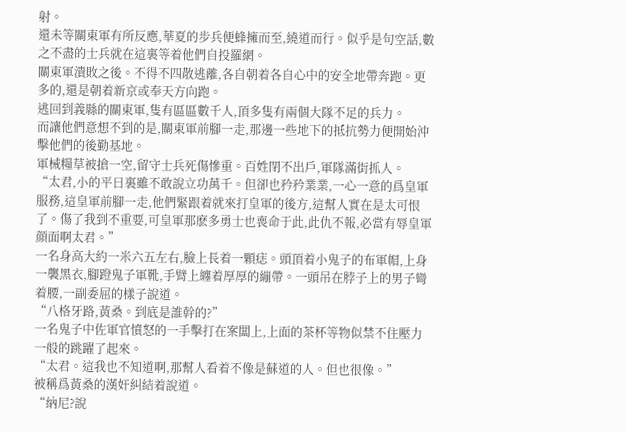射。
還未等關東軍有所反應,華夏的步兵便蜂擁而至,繞道而行。似乎是句空話,數之不盡的士兵就在這裏等着他們自投羅網。
關東軍潰敗之後。不得不四散逃離,各自朝着各自心中的安全地帶奔跑。更多的,還是朝着新京或奉天方向跑。
逃回到義縣的關東軍,隻有區區數千人,頂多隻有兩個大隊不足的兵力。
而讓他們意想不到的是,關東軍前腳一走,那邊一些地下的抵抗勢力便開始沖擊他們的後勤基地。
軍械糧草被搶一空,留守士兵死傷慘重。百姓閉不出戶,軍隊滿街抓人。
“太君,小的平日裏雖不敢說立功萬千。但卻也矜矜業業,一心一意的爲皇軍服務,這皇軍前腳一走,他們緊跟着就來打皇軍的後方,這幫人實在是太可恨了。傷了我到不重要,可皇軍那麽多勇士也喪命于此,此仇不報,必當有辱皇軍顔面啊太君。”
一名身高大約一米六五左右,臉上長着一顆痣。頭頂着小鬼子的布軍帽,上身一襲黑衣,腳蹬鬼子軍靴,手臂上纏着厚厚的繃帶。一頭吊在脖子上的男子彎着腰,一副委屈的樣子說道。
“八格牙路,黃桑。到底是誰幹的?”
一名鬼子中佐軍官憤怒的一手擊打在案闆上,上面的茶杯等物似禁不住壓力一般的跳躍了起來。
“太君。這我也不知道啊,那幫人看着不像是蘇道的人。但也很像。”
被稱爲黃桑的漢奸糾結着說道。
“納尼?說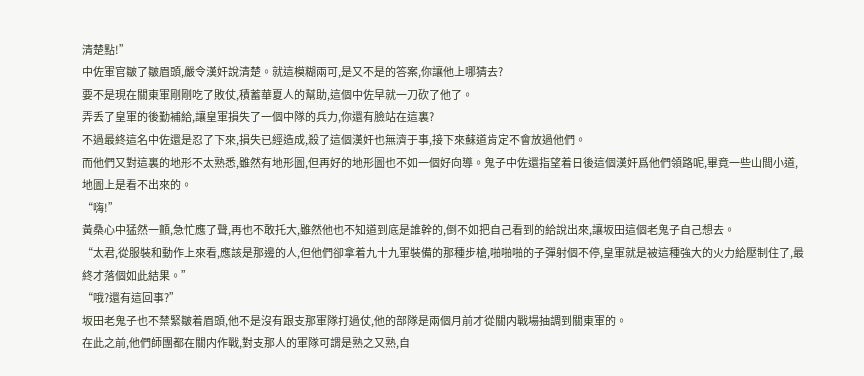清楚點!”
中佐軍官皺了皺眉頭,嚴令漢奸說清楚。就這模糊兩可,是又不是的答案,你讓他上哪猜去?
要不是現在關東軍剛剛吃了敗仗,積蓄華夏人的幫助,這個中佐早就一刀砍了他了。
弄丢了皇軍的後勤補給,讓皇軍損失了一個中隊的兵力,你還有臉站在這裏?
不過最終這名中佐還是忍了下來,損失已經造成,殺了這個漢奸也無濟于事,接下來蘇道肯定不會放過他們。
而他們又對這裏的地形不太熟悉,雖然有地形圖,但再好的地形圖也不如一個好向導。鬼子中佐還指望着日後這個漢奸爲他們領路呢,畢竟一些山間小道,地圖上是看不出來的。
“嗨!”
黃桑心中猛然一顫,急忙應了聲,再也不敢托大,雖然他也不知道到底是誰幹的,倒不如把自己看到的給說出來,讓坂田這個老鬼子自己想去。
“太君,從服裝和動作上來看,應該是那邊的人,但他們卻拿着九十九軍裝備的那種步槍,啪啪啪的子彈射個不停,皇軍就是被這種強大的火力給壓制住了,最終才落個如此結果。”
“哦?還有這回事?”
坂田老鬼子也不禁緊皺着眉頭,他不是沒有跟支那軍隊打過仗,他的部隊是兩個月前才從關内戰場抽調到關東軍的。
在此之前,他們師團都在關内作戰,對支那人的軍隊可謂是熟之又熟,自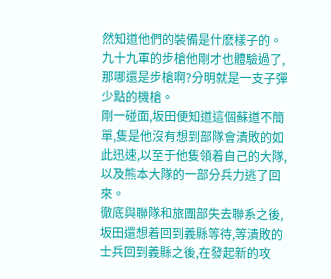然知道他們的裝備是什麽樣子的。
九十九軍的步槍他剛才也體驗過了,那哪還是步槍啊?分明就是一支子彈少點的機槍。
剛一碰面,坂田便知道這個蘇道不簡單,隻是他沒有想到部隊會潰敗的如此迅速,以至于他隻領着自己的大隊,以及熊本大隊的一部分兵力逃了回來。
徹底與聯隊和旅團部失去聯系之後,坂田還想着回到義縣等待,等潰敗的士兵回到義縣之後,在發起新的攻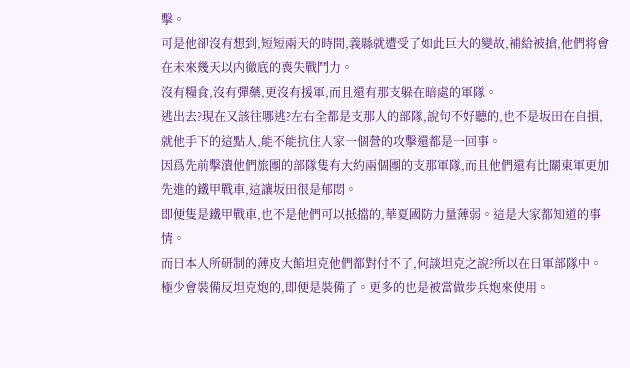擊。
可是他卻沒有想到,短短兩天的時間,義縣就遭受了如此巨大的變故,補給被搶,他們将會在未來幾天以内徹底的喪失戰鬥力。
沒有糧食,沒有彈藥,更沒有援軍,而且還有那支躲在暗處的軍隊。
逃出去?現在又該往哪逃?左右全都是支那人的部隊,說句不好聽的,也不是坂田在自損,就他手下的這點人,能不能抗住人家一個營的攻擊還都是一回事。
因爲先前擊潰他們旅團的部隊隻有大約兩個團的支那軍隊,而且他們還有比關東軍更加先進的鐵甲戰車,這讓坂田很是郁悶。
即便隻是鐵甲戰車,也不是他們可以抵擋的,華夏國防力量薄弱。這是大家都知道的事情。
而日本人所研制的薄皮大餡坦克他們都對付不了,何談坦克之說?所以在日軍部隊中。極少會裝備反坦克炮的,即便是裝備了。更多的也是被當做步兵炮來使用。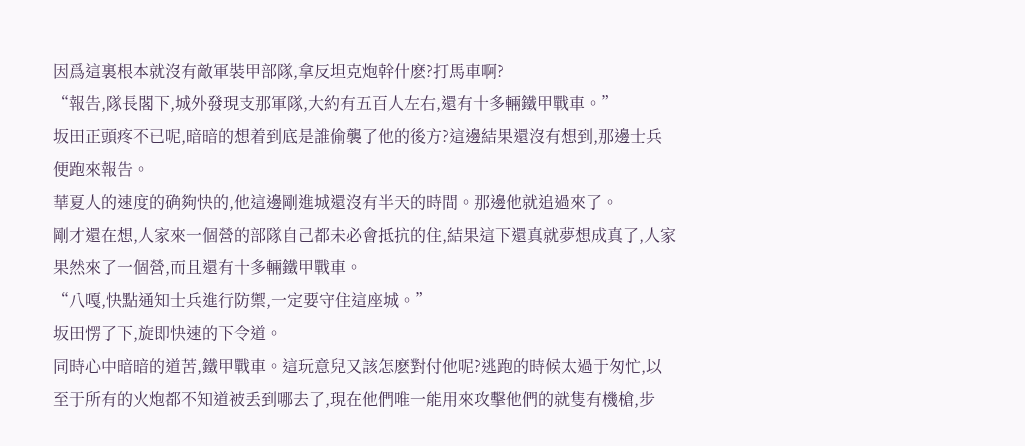因爲這裏根本就沒有敵軍裝甲部隊,拿反坦克炮幹什麽?打馬車啊?
“報告,隊長閣下,城外發現支那軍隊,大約有五百人左右,還有十多輛鐵甲戰車。”
坂田正頭疼不已呢,暗暗的想着到底是誰偷襲了他的後方?這邊結果還沒有想到,那邊士兵便跑來報告。
華夏人的速度的确夠快的,他這邊剛進城還沒有半天的時間。那邊他就追過來了。
剛才還在想,人家來一個營的部隊自己都未必會抵抗的住,結果這下還真就夢想成真了,人家果然來了一個營,而且還有十多輛鐵甲戰車。
“八嘎,快點通知士兵進行防禦,一定要守住這座城。”
坂田愣了下,旋即快速的下令道。
同時心中暗暗的道苦,鐵甲戰車。這玩意兒又該怎麽對付他呢?逃跑的時候太過于匆忙,以至于所有的火炮都不知道被丢到哪去了,現在他們唯一能用來攻擊他們的就隻有機槍,步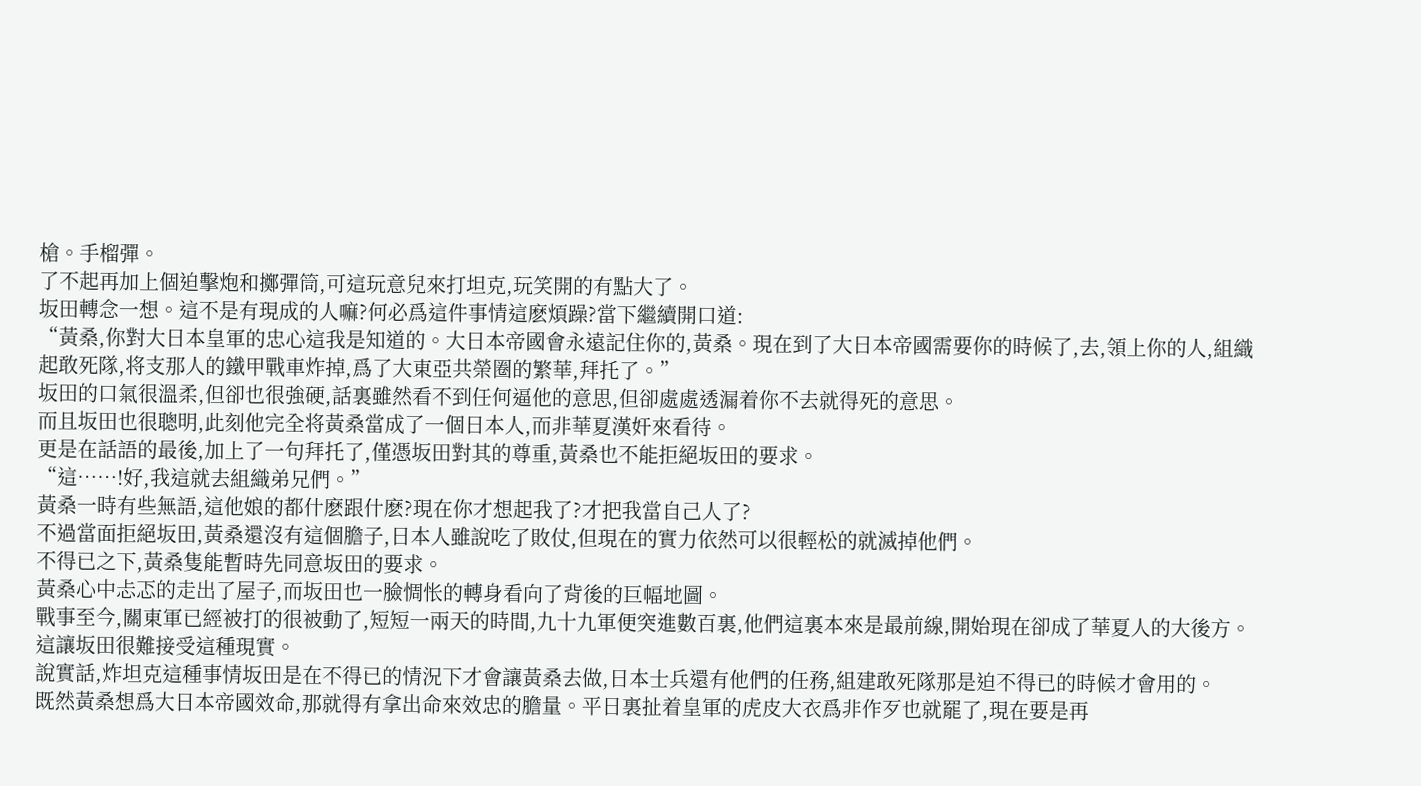槍。手榴彈。
了不起再加上個迫擊炮和擲彈筒,可這玩意兒來打坦克,玩笑開的有點大了。
坂田轉念一想。這不是有現成的人嘛?何必爲這件事情這麽煩躁?當下繼續開口道:
“黃桑,你對大日本皇軍的忠心這我是知道的。大日本帝國會永遠記住你的,黃桑。現在到了大日本帝國需要你的時候了,去,領上你的人,組織起敢死隊,将支那人的鐵甲戰車炸掉,爲了大東亞共榮圈的繁華,拜托了。”
坂田的口氣很溫柔,但卻也很強硬,話裏雖然看不到任何逼他的意思,但卻處處透漏着你不去就得死的意思。
而且坂田也很聰明,此刻他完全将黃桑當成了一個日本人,而非華夏漢奸來看待。
更是在話語的最後,加上了一句拜托了,僅憑坂田對其的尊重,黃桑也不能拒絕坂田的要求。
“這……!好,我這就去組織弟兄們。”
黃桑一時有些無語,這他娘的都什麽跟什麽?現在你才想起我了?才把我當自己人了?
不過當面拒絕坂田,黃桑還沒有這個膽子,日本人雖說吃了敗仗,但現在的實力依然可以很輕松的就滅掉他們。
不得已之下,黃桑隻能暫時先同意坂田的要求。
黃桑心中忐忑的走出了屋子,而坂田也一臉惆怅的轉身看向了背後的巨幅地圖。
戰事至今,關東軍已經被打的很被動了,短短一兩天的時間,九十九軍便突進數百裏,他們這裏本來是最前線,開始現在卻成了華夏人的大後方。
這讓坂田很難接受這種現實。
說實話,炸坦克這種事情坂田是在不得已的情況下才會讓黃桑去做,日本士兵還有他們的任務,組建敢死隊那是迫不得已的時候才會用的。
既然黃桑想爲大日本帝國效命,那就得有拿出命來效忠的膽量。平日裏扯着皇軍的虎皮大衣爲非作歹也就罷了,現在要是再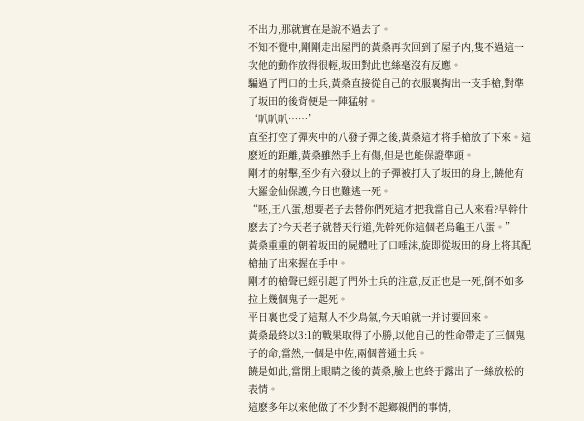不出力,那就實在是說不過去了。
不知不覺中,剛剛走出屋門的黃桑再次回到了屋子内,隻不過這一次他的動作放得很輕,坂田對此也絲毫沒有反應。
騙過了門口的士兵,黃桑直接從自己的衣服裏掏出一支手槍,對準了坂田的後背便是一陣猛射。
‘叭叭叭……’
直至打空了彈夾中的八發子彈之後,黃桑這才将手槍放了下來。這麽近的距離,黃桑雖然手上有傷,但是也能保證準頭。
剛才的射擊,至少有六發以上的子彈被打入了坂田的身上,饒他有大羅金仙保護,今日也難逃一死。
“呸,王八蛋,想要老子去替你們死這才把我當自己人來看?早幹什麽去了?今天老子就替天行道,先幹死你這個老烏龜王八蛋。”
黃桑重重的朝着坂田的屍體吐了口唾沫,旋即從坂田的身上将其配槍抽了出來握在手中。
剛才的槍聲已經引起了門外士兵的注意,反正也是一死,倒不如多拉上幾個鬼子一起死。
平日裏也受了這幫人不少鳥氣,今天咱就一并讨要回來。
黃桑最終以3:1的戰果取得了小勝,以他自己的性命帶走了三個鬼子的命,當然,一個是中佐,兩個普通士兵。
饒是如此,當閉上眼睛之後的黃桑,臉上也終于露出了一絲放松的表情。
這麽多年以來他做了不少對不起鄉親們的事情,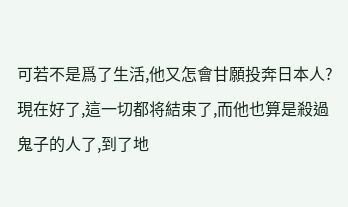可若不是爲了生活,他又怎會甘願投奔日本人?
現在好了,這一切都将結束了,而他也算是殺過鬼子的人了,到了地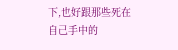下,也好跟那些死在自己手中的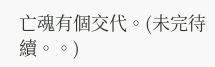亡魂有個交代。(未完待續。。)